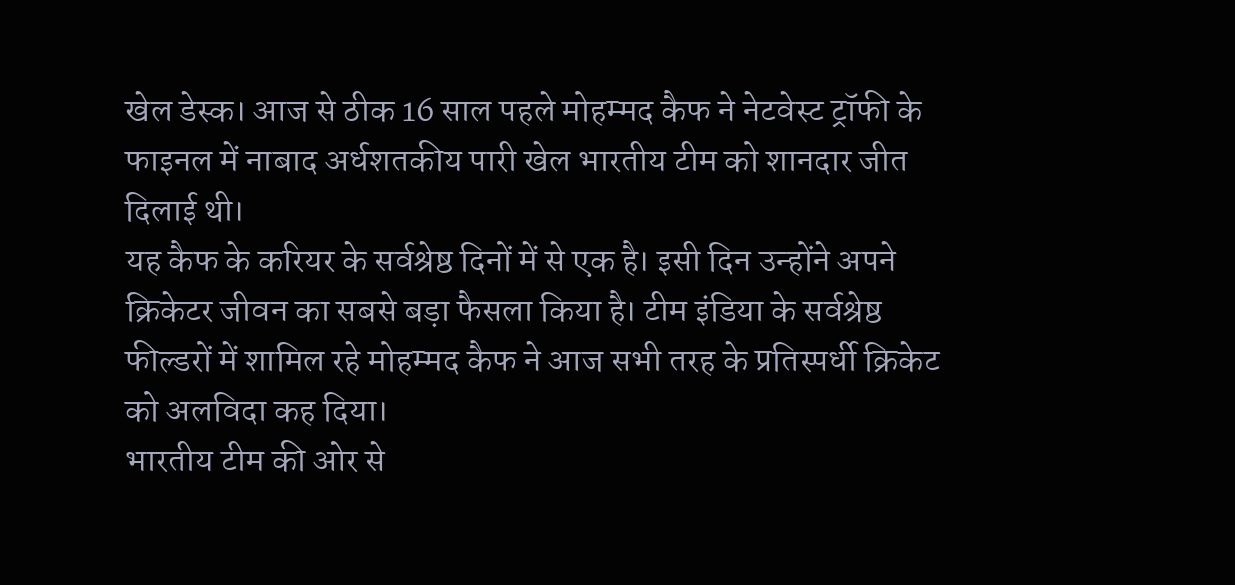खेल डेस्क। आज से ठीक 16 साल पहले मोहम्मद कैफ ने नेटवेस्ट ट्रॉफी के फाइनल में नाबाद अर्धशतकीय पारी खेल भारतीय टीम को शानदार जीत दिलाई थी।
यह कैफ के करियर के सर्वश्रेष्ठ दिनों में से एक है। इसी दिन उन्होंने अपने क्रिकेटर जीवन का सबसे बड़ा फैसला किया है। टीम इंडिया के सर्वश्रेष्ठ फील्डरों में शामिल रहे मोहम्मद कैफ ने आज सभी तरह के प्रतिस्पर्धी क्रिकेट को अलविदा कह दिया।
भारतीय टीम की ओर से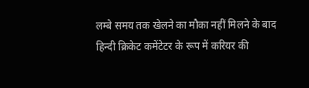लम्बे समय तक खेलने का मौका नहीं मिलने के बाद हिन्दी क्रिकेट कमेंटेटर के रूप में करियर की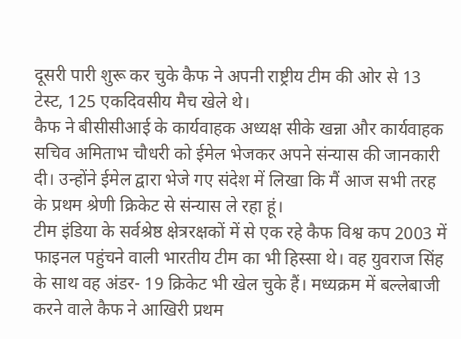दूसरी पारी शुरू कर चुके कैफ ने अपनी राष्ट्रीय टीम की ओर से 13 टेस्ट, 125 एकदिवसीय मैच खेले थे।
कैफ ने बीसीसीआई के कार्यवाहक अध्यक्ष सीके खन्ना और कार्यवाहक सचिव अमिताभ चौधरी को ईमेल भेजकर अपने संन्यास की जानकारी दी। उन्होंने ईमेल द्वारा भेजे गए संदेश में लिखा कि मैं आज सभी तरह के प्रथम श्रेणी क्रिकेट से संन्यास ले रहा हूं।
टीम इंडिया के सर्वश्रेष्ठ क्षेत्ररक्षकों में से एक रहे कैफ विश्व कप 2003 में फाइनल पहुंचने वाली भारतीय टीम का भी हिस्सा थे। वह युवराज सिंह के साथ वह अंडर- 19 क्रिकेट भी खेल चुके हैं। मध्यक्रम में बल्लेबाजी करने वाले कैफ ने आखिरी प्रथम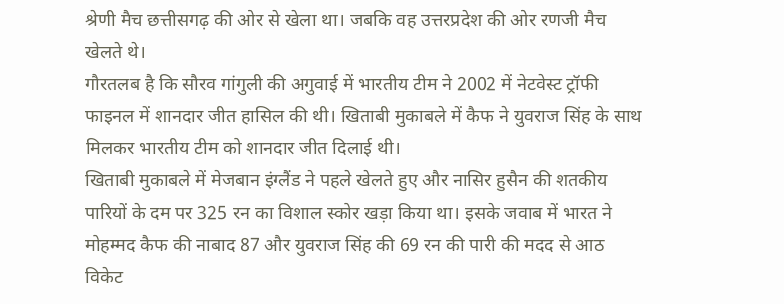श्रेणी मैच छत्तीसगढ़ की ओर से खेला था। जबकि वह उत्तरप्रदेश की ओर रणजी मैच खेलते थे।
गौरतलब है कि सौरव गांगुली की अगुवाई में भारतीय टीम ने 2002 में नेटवेस्ट ट्रॉफी फाइनल में शानदार जीत हासिल की थी। खिताबी मुकाबले में कैफ ने युवराज सिंह के साथ मिलकर भारतीय टीम को शानदार जीत दिलाई थी।
खिताबी मुकाबले में मेजबान इंग्लैंड ने पहले खेलते हुए और नासिर हुसैन की शतकीय पारियों के दम पर 325 रन का विशाल स्कोर खड़ा किया था। इसके जवाब में भारत ने मोहम्मद कैफ की नाबाद 87 और युवराज सिंह की 69 रन की पारी की मदद से आठ विकेट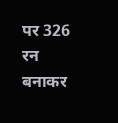पर 326 रन बनाकर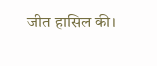जीत हासिल की।